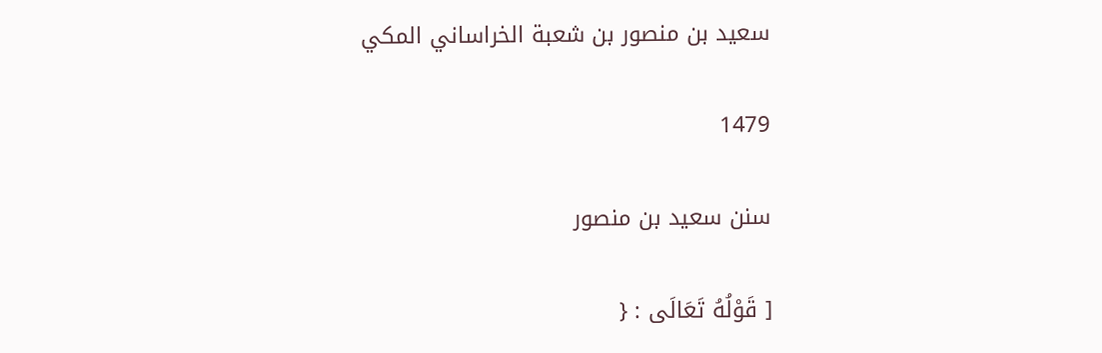سعيد بن منصور بن شعبة الخراساني المكي

1479

سنن سعيد بن منصور

[ قَوْلُهُ تَعَالَى : {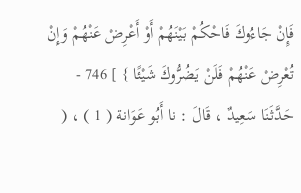فَإِنْ جَاءُوكَ فَاحْكُمْ بَيْنَهُمْ أَوْ أَعْرِضْ عَنْهُمْ وَإِنْ تُعْرِضْ عَنْهُمْ فَلَنْ يَضُرُّوكَ شَيْئًا } ] 746 - حَدَّثَنَا سَعِيدٌ ، قَالَ : نا أَبُو عَوَانة ( 1 ) ، (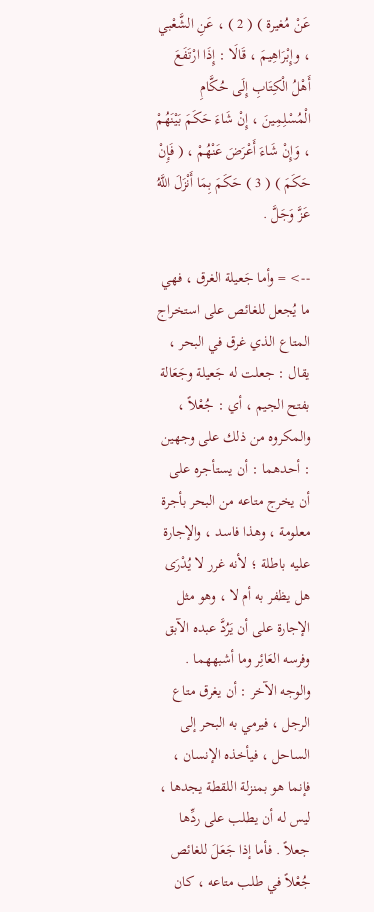عَنْ مُغيرة ) ( 2 ) ، عَنِ الشَّعْبي ، وإِبْرَاهِيمَ ، قَالَا : إِذَا ارْتَفَعَ أَهْلُ الْكِتَابِ إِلَى حُكَّامِ الْمُسْلِمِينَ ، إِنْ شَاءَ حَكَمَ بَيْنَهُمْ ، وَإِنْ شَاءَ أَعْرَضَ عَنْهُمْ ، ( فَإِنْ حَكَمَ ) ( 3 ) حَكَمَ بِمَا أَنْزَلَ اللَّهُ عَزَّ وَجَلَّ .

--> = وأما جَعيلة الغرق ، فهي ما يُجعل للغائص على استخراج المتاع الذي غرق في البحر ، يقال : جعلت له جَعيلة وجَعَالة بفتح الجيم ، أي : جُعْلاً ، والمكروه من ذلك على وجهين : أحدهما : أن يستأجره على أن يخرج متاعه من البحر بأجرة معلومة ، وهذا فاسد ، والإجارة عليه باطلة ؛ لأنه غرر لا يُدْرَى هل يظفر به أم لا ، وهو مثل الإجارة على أن يَرُدَّ عبده الآبق وفرسه العَائِر وما أشبههما . والوجه الآخر : أن يغرق متاع الرجل ، فيرمي به البحر إلى الساحل ، فيأخذه الإنسان ، فإنما هو بمنزلة اللقطة يجدها ، ليس له أن يطلب على ردِّها جعلاً . فأما إذا جَعَلَ للغائص جُعْلاً في طلب متاعه ، كان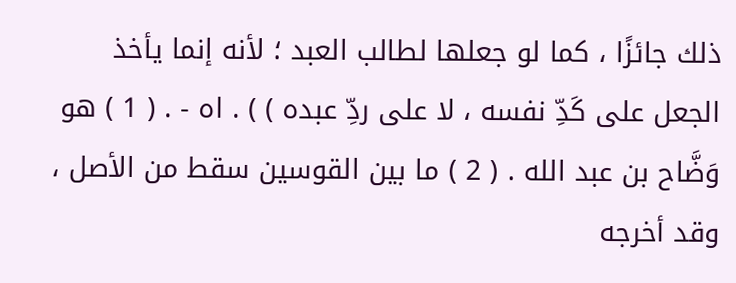ذلك جائزًا ، كما لو جعلها لطالب العبد ؛ لأنه إنما يأخذ الجعل على كَدِّ نفسه ، لا على ردِّ عبده ) ) . اه - . ( 1 ) هو وَضَّاح بن عبد الله . ( 2 ) ما بين القوسين سقط من الأصل ، وقد أخرجه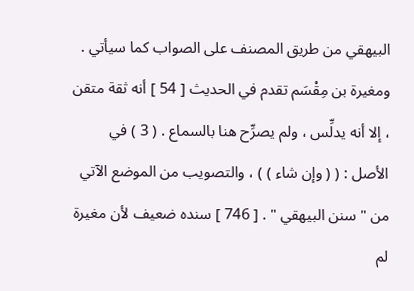البيهقي من طريق المصنف على الصواب كما سيأتي . ومغيرة بن مِقْسَم تقدم في الحديث [ 54 ] أنه ثقة متقن ، إلا أنه يدلِّس ، ولم يصرِّح هنا بالسماع . ( 3 ) في الأصل : ( ( وإن شاء ) ) ، والتصويب من الموضع الآتي من " سنن البيهقي " . [ 746 ] سنده ضعيف لأن مغيرة لم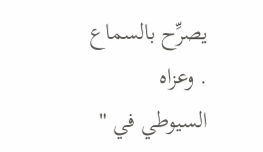يصرِّح بالسماع . وعزاه السيوطي في "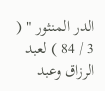الدر المنثور " ( 3 / 84 ) لعبد الرزاق وعبد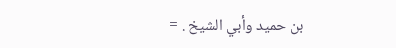بن حميد وأبي الشيخ . =